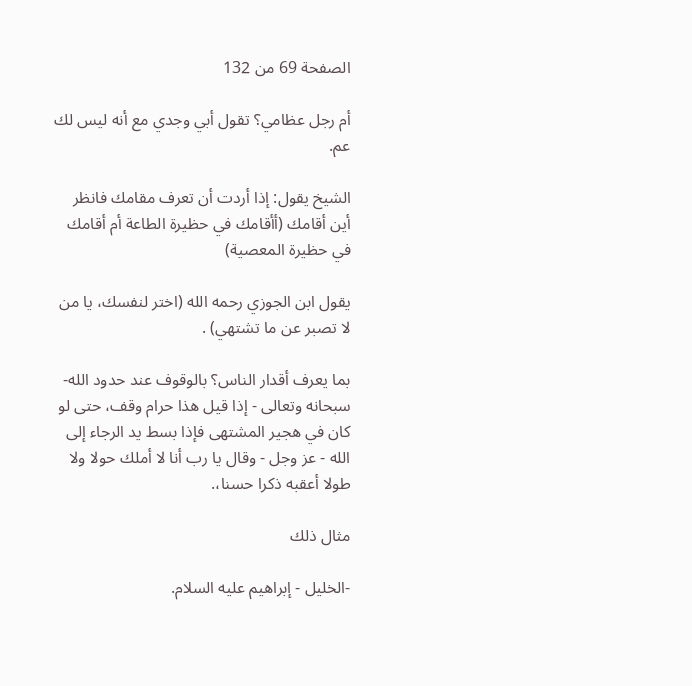الصفحة 69 من 132

أم رجل عظامي؟ تقول أبي وجدي مع أنه ليس لك عم.

الشيخ يقول: إذا أردت أن تعرف مقامك فانظر أين أقامك (أأقامك في حظيرة الطاعة أم أقامك في حظيرة المعصية)

يقول ابن الجوزي رحمه الله (اختر لنفسك، يا من لا تصبر عن ما تشتهي) .

بما يعرف أقدار الناس؟ بالوقوف عند حدود الله- سبحانه وتعالى - إذا قيل هذا حرام وقف، حتى لو كان في هجير المشتهى فإذا بسط يد الرجاء إلى الله - عز وجل - وقال يا رب أنا لا أملك حولا ولا طولا أعقبه ذكرا حسنا،.

مثال ذلك

-الخليل - إبراهيم عليه السلام.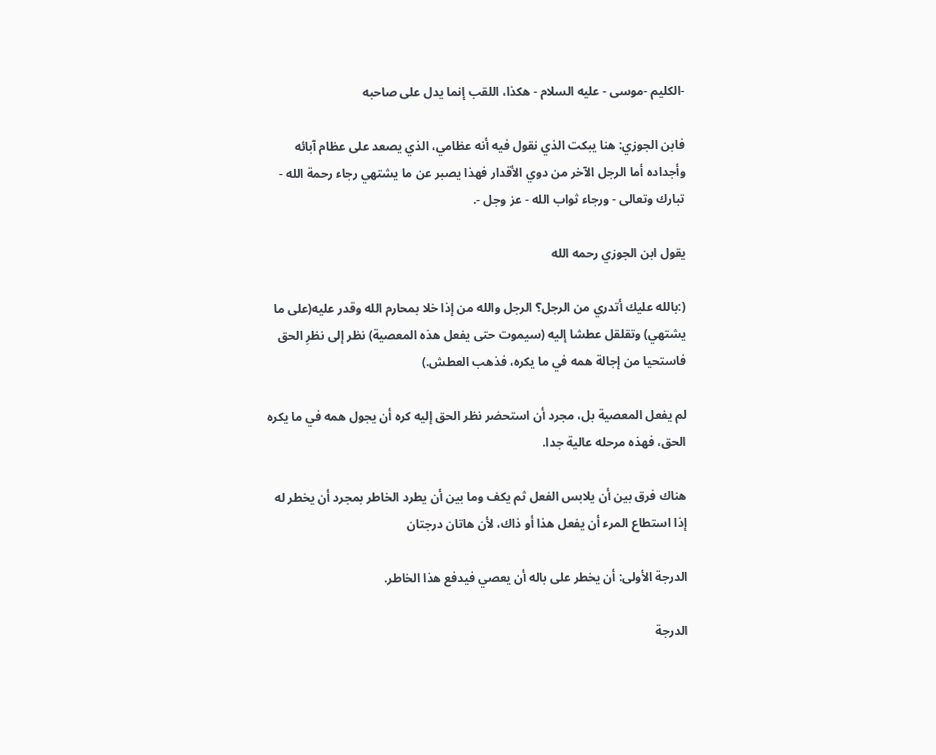-الكليم -موسى - عليه السلام - هكذا، اللقب إنما يدل على صاحبه

فابن الجوزي: هنا يبكت الذي نقول فيه أنه عظامي، الذي يصعد على عظام آبائه وأجداده أما الرجل الآخر من دوي الأقدار فهذا يصبر عن ما يشتهي رجاء رحمة الله - تبارك وتعالى - ورجاء ثواب الله - عز وجل -.

يقول ابن الجوزي رحمه الله

(:بالله عليك أتدري من الرجل؟ الرجل والله من إذا خلا بمحارم الله وقدر عليه(على ما يشتهي) وتقلقل عطشا إليه (سيموت حتى يفعل هذه المعصية) نظر إلى نظرِ الحق فاستحيا من إجالة همه في ما يكره، فذهب العطش.)

لم يفعل المعصية بل، مجرد أن استحضر نظر الحق إليه كره أن يجول همه في ما يكره الحق، فهذه مرحله عالية جدا.

هناك فرق بين أن يلابس الفعل ثم يكف وما بين أن يطرد الخاطر بمجرد أن يخطر له إذا استطاع المرء أن يفعل هذا أو ذاك، لأن هاتان درجتان

الدرجة الأولى: أن يخطر على باله أن يعصي فيدفع هذا الخاطر.

الدرجة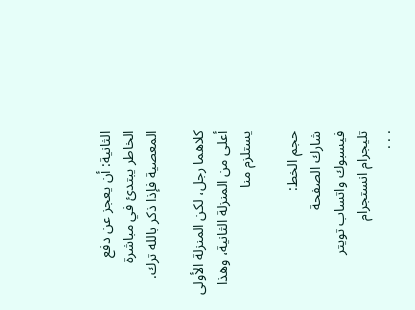الثانية: أن يعجز عن دفع الخاطر يبتدئ في مباشرة المعصية فإذا ذكر بالله ترك.

كلاهما رجل، لكن المنزلة الأولى أعلى من المنزلة الثانية، وهذا يستلزم منا

حجم الخط:
شارك الصفحة
فيسبوك واتساب تويتر تليجرام انستجرام
. . .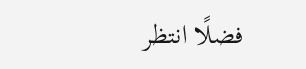فضلًا انتظر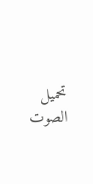تحميل الصوت